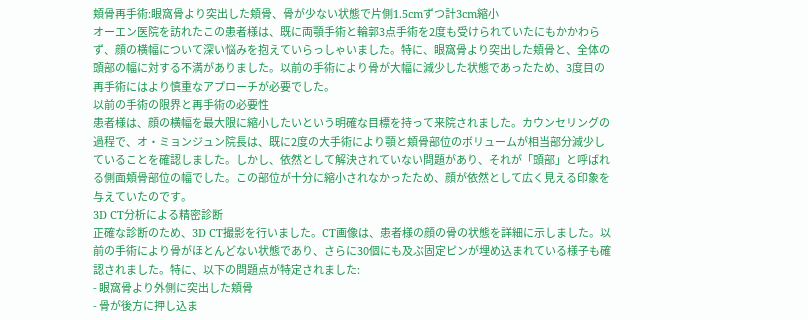頬骨再手術:眼窩骨より突出した頬骨、骨が少ない状態で片側1.5cmずつ計3cm縮小
オーエン医院を訪れたこの患者様は、既に両顎手術と輪郭3点手術を2度も受けられていたにもかかわらず、顔の横幅について深い悩みを抱えていらっしゃいました。特に、眼窩骨より突出した頬骨と、全体の頭部の幅に対する不満がありました。以前の手術により骨が大幅に減少した状態であったため、3度目の再手術にはより慎重なアプローチが必要でした。
以前の手術の限界と再手術の必要性
患者様は、顔の横幅を最大限に縮小したいという明確な目標を持って来院されました。カウンセリングの過程で、オ・ミョンジュン院長は、既に2度の大手術により顎と頬骨部位のボリュームが相当部分減少していることを確認しました。しかし、依然として解決されていない問題があり、それが「頭部」と呼ばれる側面頬骨部位の幅でした。この部位が十分に縮小されなかったため、顔が依然として広く見える印象を与えていたのです。
3D CT分析による精密診断
正確な診断のため、3D CT撮影を行いました。CT画像は、患者様の顔の骨の状態を詳細に示しました。以前の手術により骨がほとんどない状態であり、さらに30個にも及ぶ固定ピンが埋め込まれている様子も確認されました。特に、以下の問題点が特定されました:
- 眼窩骨より外側に突出した頬骨
- 骨が後方に押し込ま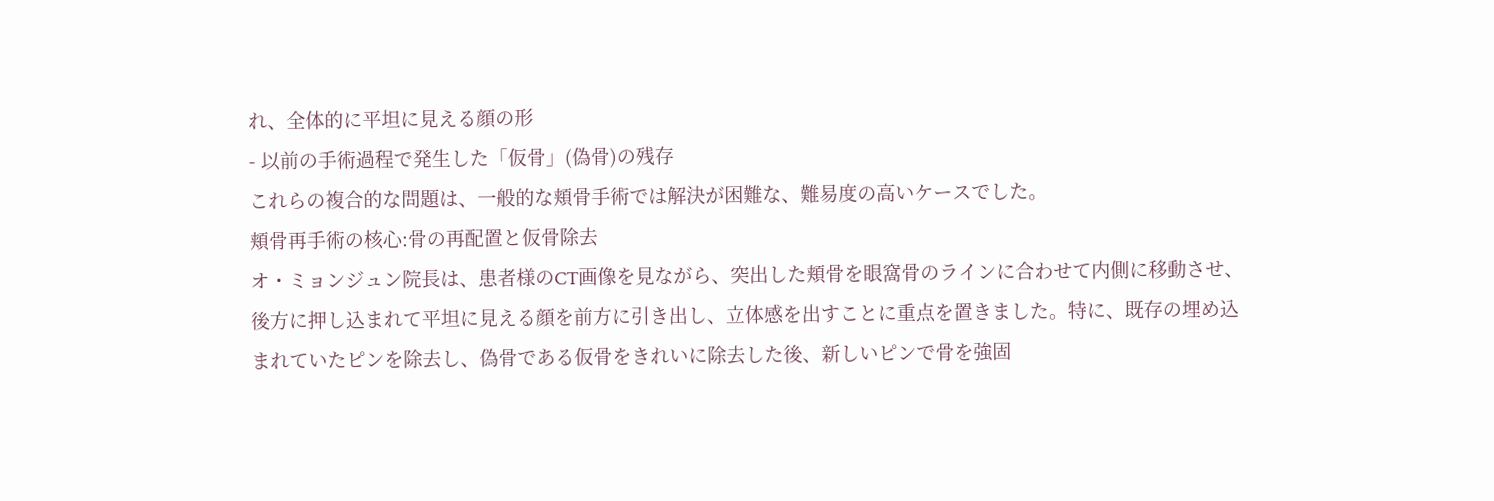れ、全体的に平坦に見える顔の形
- 以前の手術過程で発生した「仮骨」(偽骨)の残存
これらの複合的な問題は、一般的な頬骨手術では解決が困難な、難易度の高いケースでした。
頬骨再手術の核心:骨の再配置と仮骨除去
オ・ミョンジュン院長は、患者様のCT画像を見ながら、突出した頬骨を眼窩骨のラインに合わせて内側に移動させ、後方に押し込まれて平坦に見える顔を前方に引き出し、立体感を出すことに重点を置きました。特に、既存の埋め込まれていたピンを除去し、偽骨である仮骨をきれいに除去した後、新しいピンで骨を強固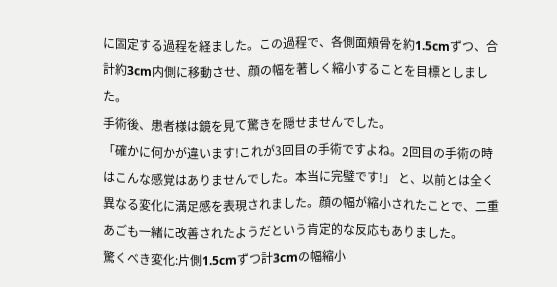に固定する過程を経ました。この過程で、各側面頬骨を約1.5cmずつ、合計約3cm内側に移動させ、顔の幅を著しく縮小することを目標としました。
手術後、患者様は鏡を見て驚きを隠せませんでした。
「確かに何かが違います!これが3回目の手術ですよね。2回目の手術の時はこんな感覚はありませんでした。本当に完璧です!」 と、以前とは全く異なる変化に満足感を表現されました。顔の幅が縮小されたことで、二重あごも一緒に改善されたようだという肯定的な反応もありました。
驚くべき変化:片側1.5cmずつ計3cmの幅縮小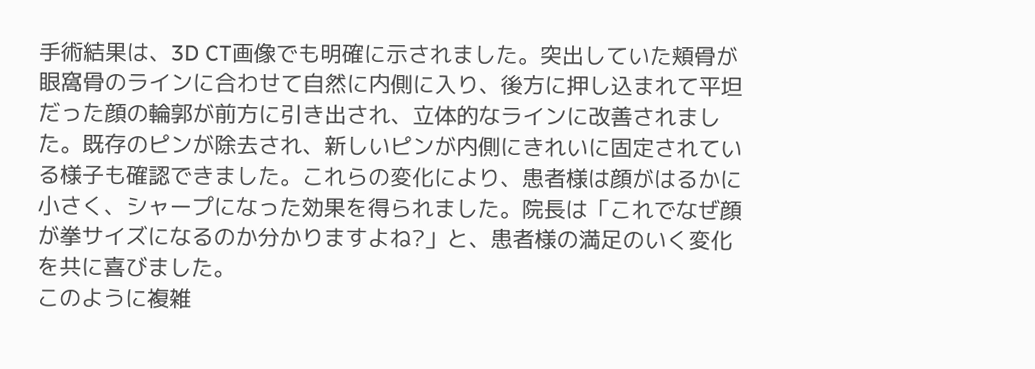手術結果は、3D CT画像でも明確に示されました。突出していた頬骨が眼窩骨のラインに合わせて自然に内側に入り、後方に押し込まれて平坦だった顔の輪郭が前方に引き出され、立体的なラインに改善されました。既存のピンが除去され、新しいピンが内側にきれいに固定されている様子も確認できました。これらの変化により、患者様は顔がはるかに小さく、シャープになった効果を得られました。院長は「これでなぜ顔が拳サイズになるのか分かりますよね?」と、患者様の満足のいく変化を共に喜びました。
このように複雑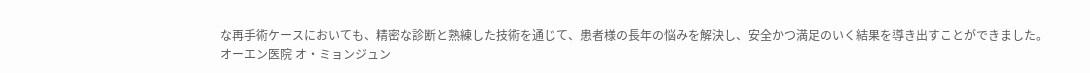な再手術ケースにおいても、精密な診断と熟練した技術を通じて、患者様の長年の悩みを解決し、安全かつ満足のいく結果を導き出すことができました。
オーエン医院 オ・ミョンジュン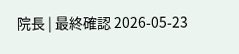院長 | 最終確認 2026-05-23